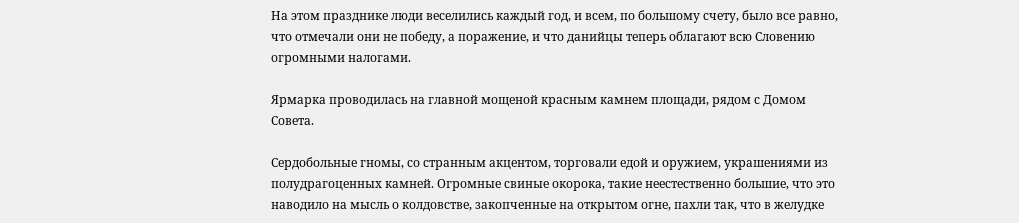На этом празднике люди веселились каждый год, и всем, по большому счету, было все равно, что отмечали они не победу, а поражение, и что данийцы теперь облагают всю Словению огромными налогами.

Ярмарка проводилась на главной мощеной красным камнем площади, рядом с Домом Совета.

Сердобольные гномы, со странным акцентом, торговали едой и оружием, украшениями из полудрагоценных камней. Огромные свиные окорока, такие неестественно большие, что это наводило на мысль о колдовстве, закопченные на открытом огне, пахли так, что в желудке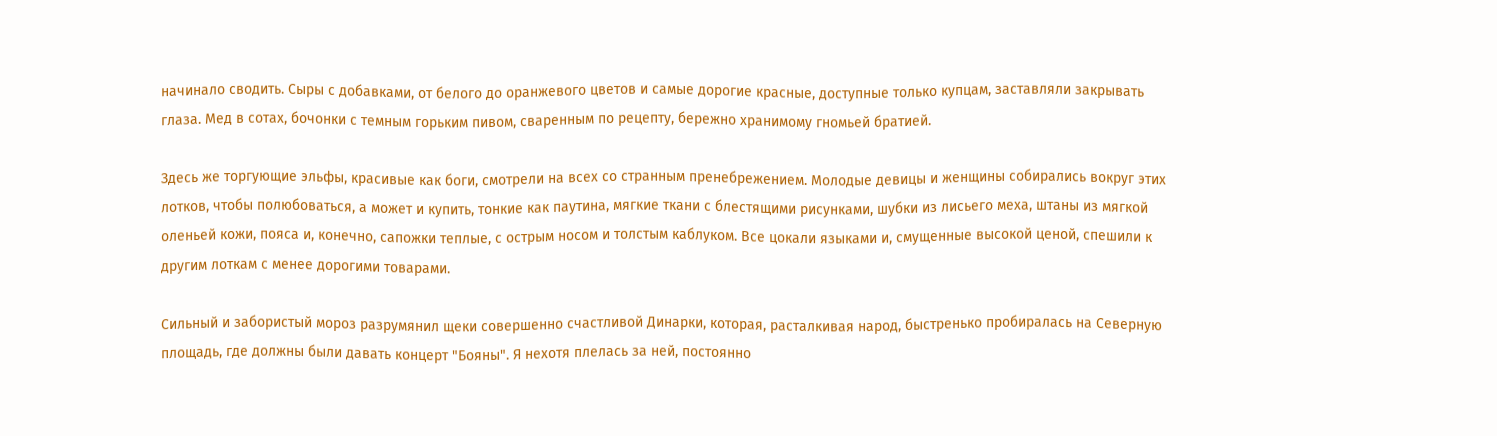начинало сводить. Сыры с добавками, от белого до оранжевого цветов и самые дорогие красные, доступные только купцам, заставляли закрывать глаза. Мед в сотах, бочонки с темным горьким пивом, сваренным по рецепту, бережно хранимому гномьей братией.

Здесь же торгующие эльфы, красивые как боги, смотрели на всех со странным пренебрежением. Молодые девицы и женщины собирались вокруг этих лотков, чтобы полюбоваться, а может и купить, тонкие как паутина, мягкие ткани с блестящими рисунками, шубки из лисьего меха, штаны из мягкой оленьей кожи, пояса и, конечно, сапожки теплые, с острым носом и толстым каблуком. Все цокали языками и, смущенные высокой ценой, спешили к другим лоткам с менее дорогими товарами.

Сильный и забористый мороз разрумянил щеки совершенно счастливой Динарки, которая, расталкивая народ, быстренько пробиралась на Северную площадь, где должны были давать концерт "Бояны". Я нехотя плелась за ней, постоянно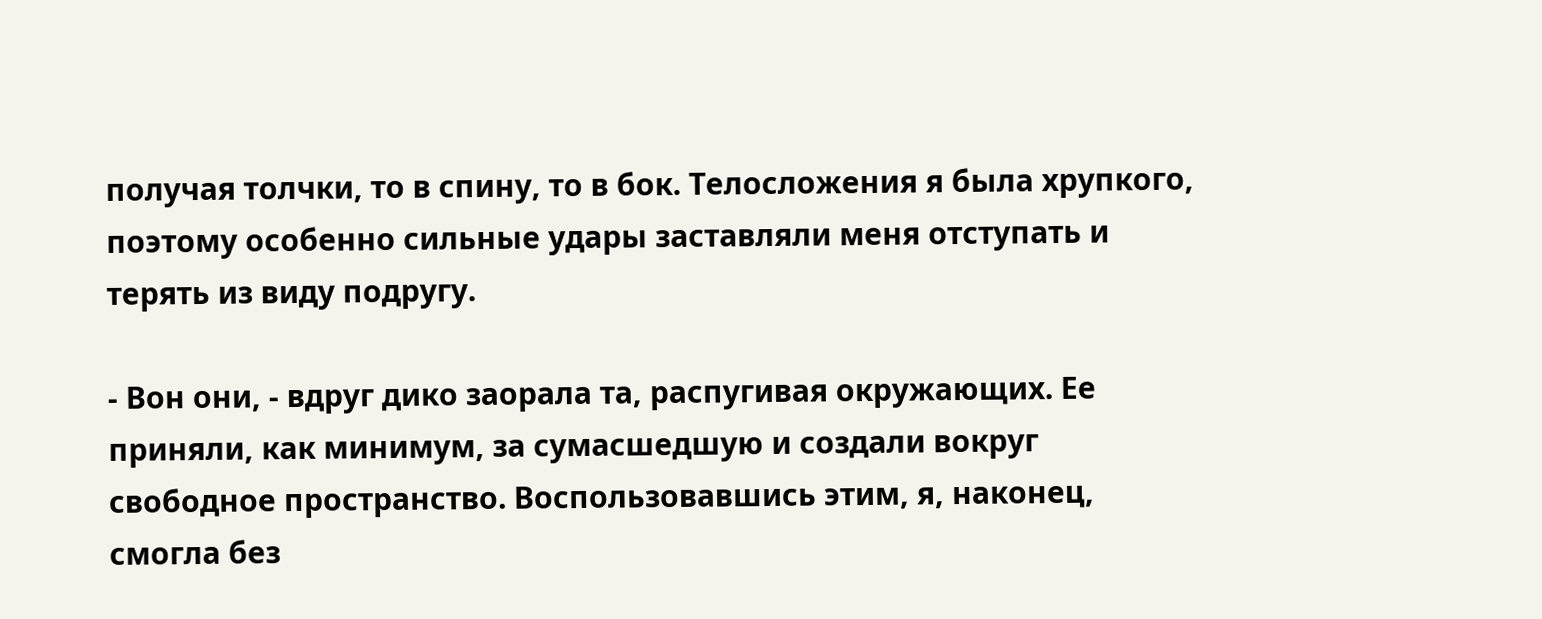получая толчки, то в спину, то в бок. Телосложения я была хрупкого, поэтому особенно сильные удары заставляли меня отступать и терять из виду подругу.

- Вон они, - вдруг дико заорала та, распугивая окружающих. Ее приняли, как минимум, за сумасшедшую и создали вокруг свободное пространство. Воспользовавшись этим, я, наконец, смогла без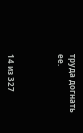труда догнать ее.



14 из 327